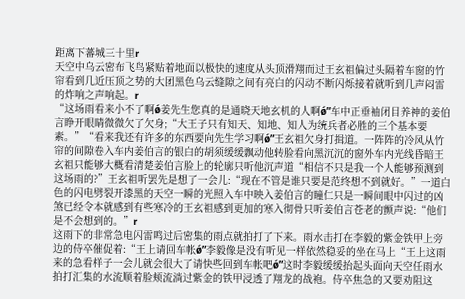距离下蕃城三十里r
天空中乌云密布飞鸟紧贴着地面以极快的速度从头顶滑翔而过王玄祖偏过头隔着车窗的竹帘看到几近压顶之势的大团黑色乌云缝隙之间有亮白的闪动不断闪烁接着就听到几声闷雷的炸响之声响起。r
“这场雨看来小不了啊ǿ姜先生您真的是通晓天地玄机的人啊ǿ”车中正垂袖闭目养神的姜伯言睁开眼睛微微欠了欠身;“大王子只有知天、知地、知人为统兵者必胜的三个基本要素。”“看来我还有许多的东西要向先生学习啊ǿ”王玄祖欠身打揖道。一阵阵的冷风从竹帘的间隙卷入车内姜伯言的银白的胡须缓缓飘动他转脸看向黑沉沉的窗外车内光线昏暗王玄祖只能够大概看清楚姜伯言脸上的轮廓只听他沉声道“相信不只是我一个人能够预测到这场雨的?”王玄祖听罢先是想了一会儿:“现在不管是谁只要是范终想不到就好。”一道白色的闪电劈裂开漆黑的天空一瞬的光照入车中映入姜伯言的瞳仁只是一瞬间眼中闪过的凶煞已经令本就感到有些寒冷的王玄祖感到更加的寒入彻骨只听姜伯言苍老的颤声说:“他们是不会想到的。”r
这雨下的非常急电闪雷鸣过后密集的雨点就拍打了下来。雨水击打在李毅的紫金铁甲上旁边的侍卒催促着:“王上请回车帐ǿ”李毅像是没有听见一样依然稳妥的坐在马上“王上这雨来的急看样子一会儿就会很大了请快些回到车帐吧ǿ”这时李毅缓缓抬起头面向天空任雨水拍打汇集的水流顺着脸颊流淌过紫金的铁甲浸透了翔龙的战袍。侍卒焦急的又要劝阻这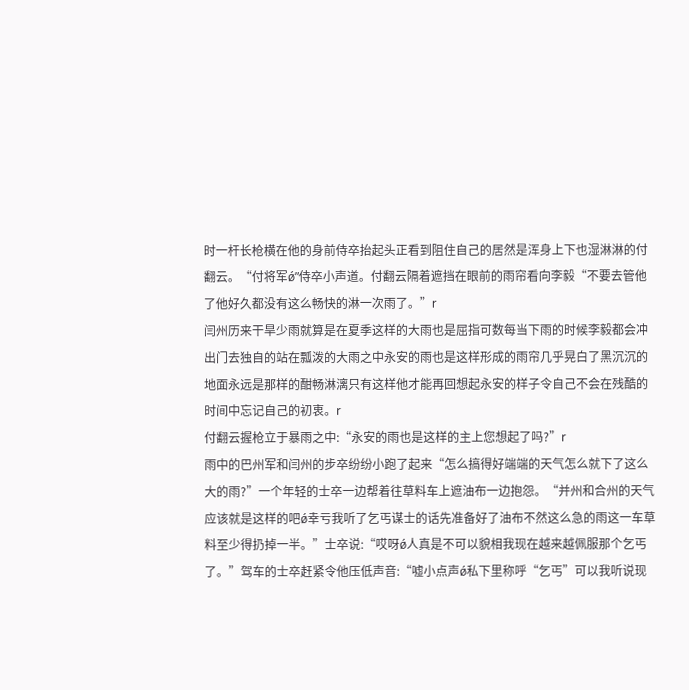时一杆长枪横在他的身前侍卒抬起头正看到阻住自己的居然是浑身上下也湿淋淋的付翻云。“付将军ǿ”侍卒小声道。付翻云隔着遮挡在眼前的雨帘看向李毅“不要去管他了他好久都没有这么畅快的淋一次雨了。”r
闫州历来干旱少雨就算是在夏季这样的大雨也是屈指可数每当下雨的时候李毅都会冲出门去独自的站在瓢泼的大雨之中永安的雨也是这样形成的雨帘几乎晃白了黑沉沉的地面永远是那样的酣畅淋漓只有这样他才能再回想起永安的样子令自己不会在残酷的时间中忘记自己的初衷。r
付翻云握枪立于暴雨之中:“永安的雨也是这样的主上您想起了吗?”r
雨中的巴州军和闫州的步卒纷纷小跑了起来“怎么搞得好端端的天气怎么就下了这么大的雨?”一个年轻的士卒一边帮着往草料车上遮油布一边抱怨。“并州和合州的天气应该就是这样的吧ǿ幸亏我听了乞丐谋士的话先准备好了油布不然这么急的雨这一车草料至少得扔掉一半。”士卒说:“哎呀ǿ人真是不可以貌相我现在越来越佩服那个乞丐了。”驾车的士卒赶紧令他压低声音:“嘘小点声ǿ私下里称呼“乞丐”可以我听说现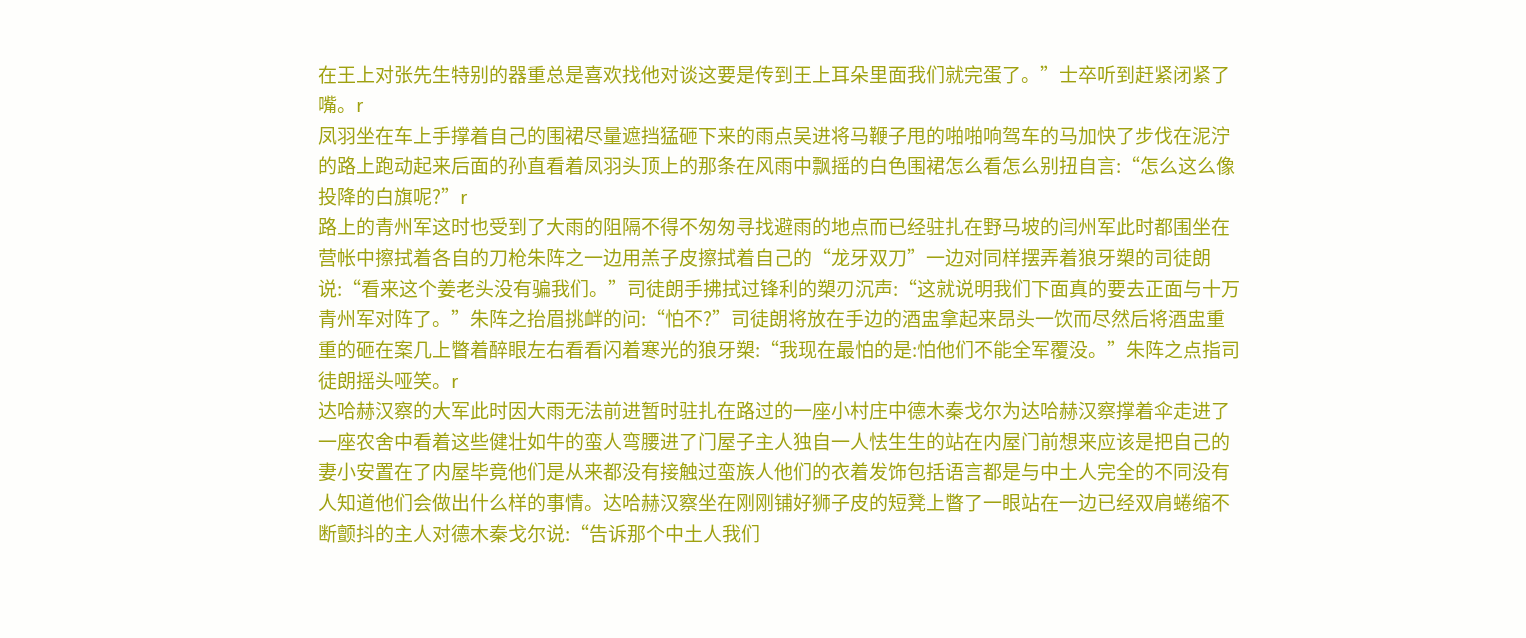在王上对张先生特别的器重总是喜欢找他对谈这要是传到王上耳朵里面我们就完蛋了。”士卒听到赶紧闭紧了嘴。r
凤羽坐在车上手撑着自己的围裙尽量遮挡猛砸下来的雨点吴进将马鞭子甩的啪啪响驾车的马加快了步伐在泥泞的路上跑动起来后面的孙直看着凤羽头顶上的那条在风雨中飘摇的白色围裙怎么看怎么别扭自言:“怎么这么像投降的白旗呢?”r
路上的青州军这时也受到了大雨的阻隔不得不匆匆寻找避雨的地点而已经驻扎在野马坡的闫州军此时都围坐在营帐中擦拭着各自的刀枪朱阵之一边用羔子皮擦拭着自己的“龙牙双刀”一边对同样摆弄着狼牙槊的司徒朗说:“看来这个姜老头没有骗我们。”司徒朗手拂拭过锋利的槊刃沉声:“这就说明我们下面真的要去正面与十万青州军对阵了。”朱阵之抬眉挑衅的问:“怕不?”司徒朗将放在手边的酒盅拿起来昂头一饮而尽然后将酒盅重重的砸在案几上瞥着醉眼左右看看闪着寒光的狼牙槊:“我现在最怕的是:怕他们不能全军覆没。”朱阵之点指司徒朗摇头哑笑。r
达哈赫汉察的大军此时因大雨无法前进暂时驻扎在路过的一座小村庄中德木秦戈尔为达哈赫汉察撑着伞走进了一座农舍中看着这些健壮如牛的蛮人弯腰进了门屋子主人独自一人怯生生的站在内屋门前想来应该是把自己的妻小安置在了内屋毕竟他们是从来都没有接触过蛮族人他们的衣着发饰包括语言都是与中土人完全的不同没有人知道他们会做出什么样的事情。达哈赫汉察坐在刚刚铺好狮子皮的短凳上瞥了一眼站在一边已经双肩蜷缩不断颤抖的主人对德木秦戈尔说:“告诉那个中土人我们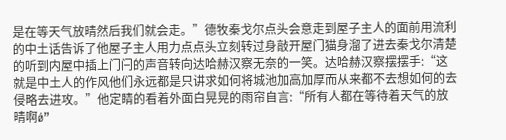是在等天气放晴然后我们就会走。”德牧秦戈尔点头会意走到屋子主人的面前用流利的中土话告诉了他屋子主人用力点点头立刻转过身敲开屋门猫身溜了进去秦戈尔清楚的听到内屋中插上门闩的声音转向达哈赫汉察无奈的一笑。达哈赫汉察摆摆手:“这就是中土人的作风他们永远都是只讲求如何将城池加高加厚而从来都不去想如何的去侵略去进攻。”他定睛的看着外面白晃晃的雨帘自言:“所有人都在等待着天气的放晴啊ǿ”